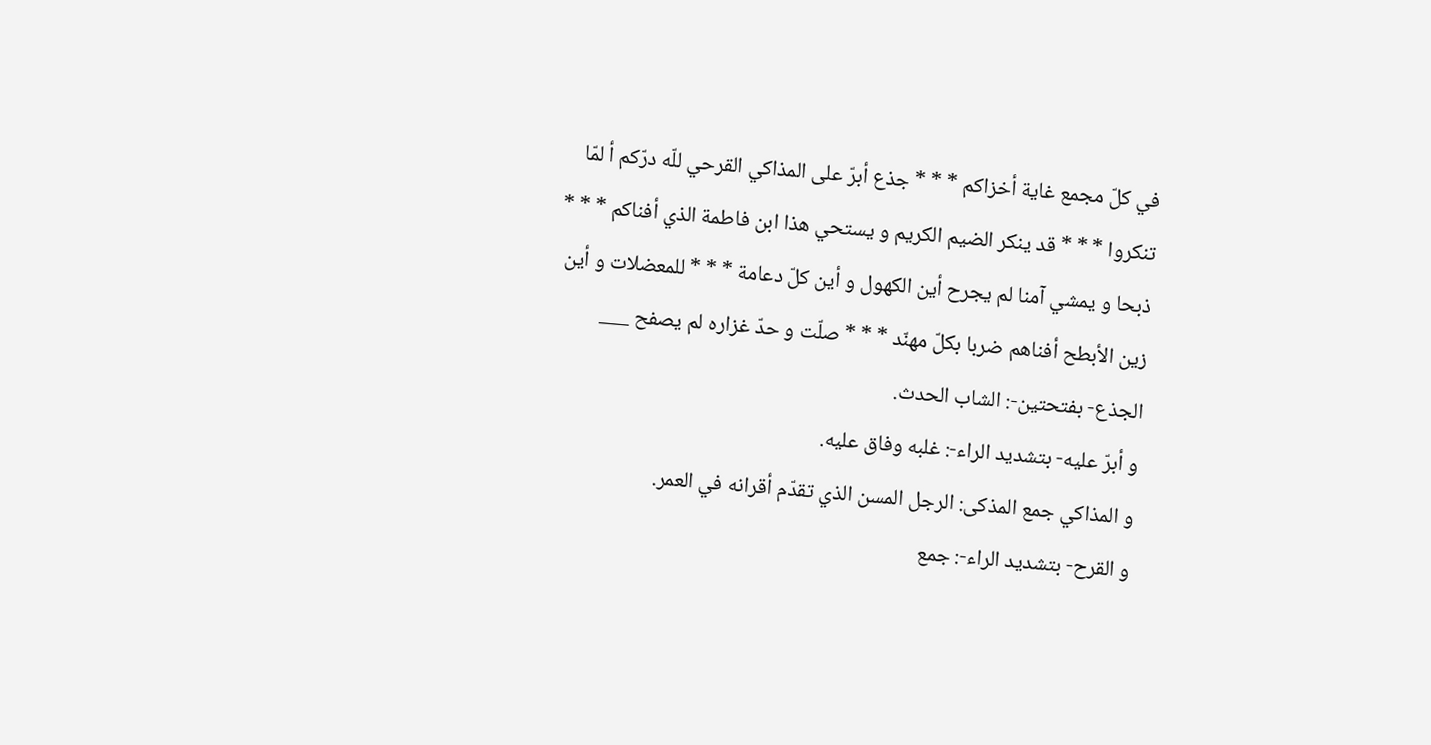في كلّ مجمع غاية أخزاكم * * * جذع أبرّ على المذاكي القرحي للّه درّكم أ لمّا تنكروا * * * قد ينكر الضيم الكريم و يستحي هذا ابن فاطمة الذي أفناكم * * * ذبحا و يمشي آمنا لم يجرح أين الكهول و أين كلّ دعامة * * * للمعضلات و أين زين الأبطح أفناهم ضربا بكلّ مهنّد * * * صلّت و حدّ غزاره لم يصفح ___ الجذع- بفتحتين-: الشاب الحدث.
و أبرّ عليه- بتشديد الراء-: غلبه وفاق عليه.
و المذاكي جمع المذكى: الرجل المسن الذي تقدّم أقرانه في العمر.
و القرح- بتشديد الراء-: جمع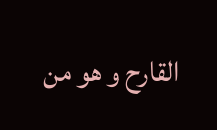القارح و هو من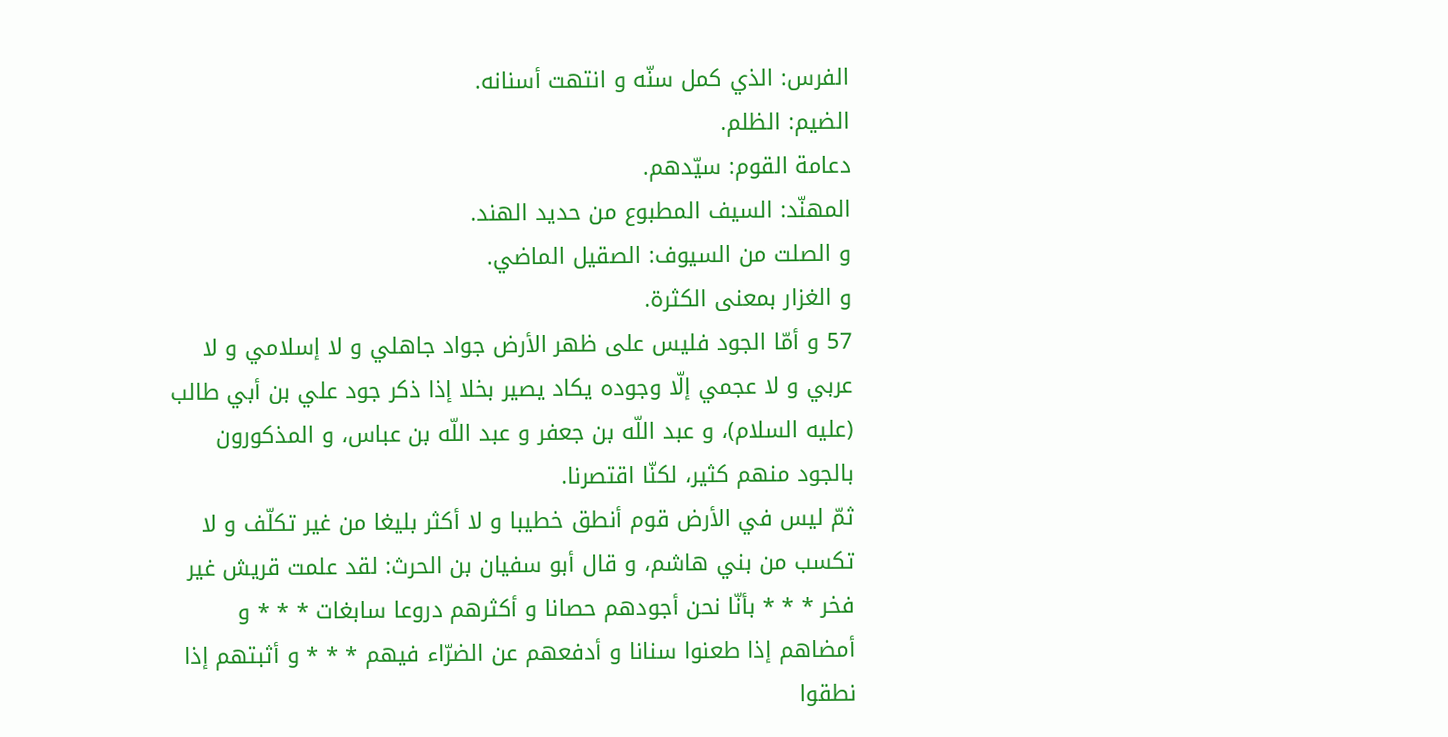الفرس: الذي كمل سنّه و انتهت أسنانه.
الضيم: الظلم.
دعامة القوم: سيّدهم.
المهنّد: السيف المطبوع من حديد الهند.
و الصلت من السيوف: الصقيل الماضي.
و الغزار بمعنى الكثرة.
57 و أمّا الجود فليس على ظهر الأرض جواد جاهلي و لا إسلامي و لا عربي و لا عجمي إلّا وجوده يكاد يصير بخلا إذا ذكر جود علي بن أبي طالب (عليه السلام)، و عبد اللّه بن جعفر و عبد اللّه بن عباس، و المذكورون بالجود منهم كثير، لكنّا اقتصرنا.
ثمّ ليس في الأرض قوم أنطق خطيبا و لا أكثر بليغا من غير تكلّف و لا تكسب من بني هاشم، و قال أبو سفيان بن الحرث: لقد علمت قريش غير فخر * * * بأنّا نحن أجودهم حصانا و أكثرهم دروعا سابغات * * * و أمضاهم إذا طعنوا سنانا و أدفعهم عن الضرّاء فيهم * * * و أثبتهم إذا نطقوا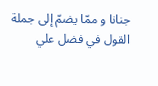جنانا و ممّا يضمّ إلى جملة القول في فضل علي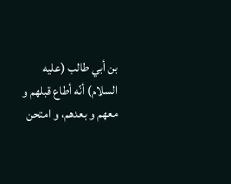بن أبي طالب (عليه السلام) أنّه أطاع قبلهم و معهم و بعدهم، و امتحن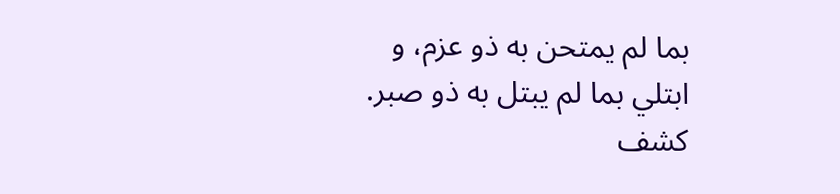بما لم يمتحن به ذو عزم، و ابتلي بما لم يبتل به ذو صبر.
كشف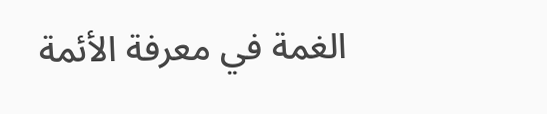الغمة في معرفة الأئمة